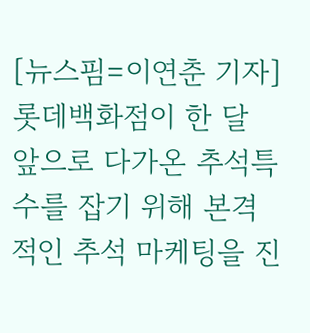[뉴스핌=이연춘 기자] 롯데백화점이 한 달 앞으로 다가온 추석특수를 잡기 위해 본격적인 추석 마케팅을 진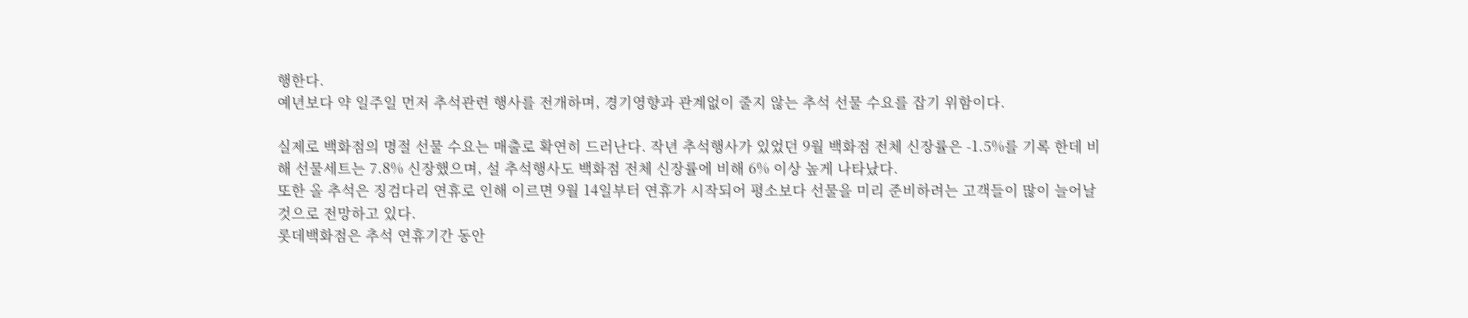행한다.
예년보다 약 일주일 먼저 추석관련 행사를 전개하며, 경기영향과 관계없이 줄지 않는 추석 선물 수요를 잡기 위함이다.

실제로 백화점의 명절 선물 수요는 매출로 확연히 드러난다. 작년 추석행사가 있었던 9월 백화점 전체 신장률은 -1.5%를 기록 한데 비해 선물세트는 7.8% 신장했으며, 설 추석행사도 백화점 전체 신장률에 비해 6% 이상 높게 나타났다.
또한 올 추석은 징검다리 연휴로 인해 이르면 9월 14일부터 연휴가 시작되어 평소보다 선물을 미리 준비하려는 고객들이 많이 늘어날 것으로 전망하고 있다.
롯데백화점은 추석 연휴기간 동안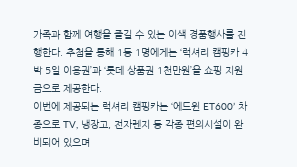가족과 함께 여행을 즐길 수 있는 이색 경품행사를 진행한다. 추첨을 통해 1등 1명에게는 ‘럭셔리 캠핑카 4박 5일 이용권’과 ‘롯데 상품권 1천만원’을 쇼핑 지원금으로 제공한다.
이번에 제공되는 럭셔리 캠핑카는 ‘에드윈 ET600’ 차종으로 TV, 냉장고, 전자렌지 등 각종 편의시설이 완비되어 있으며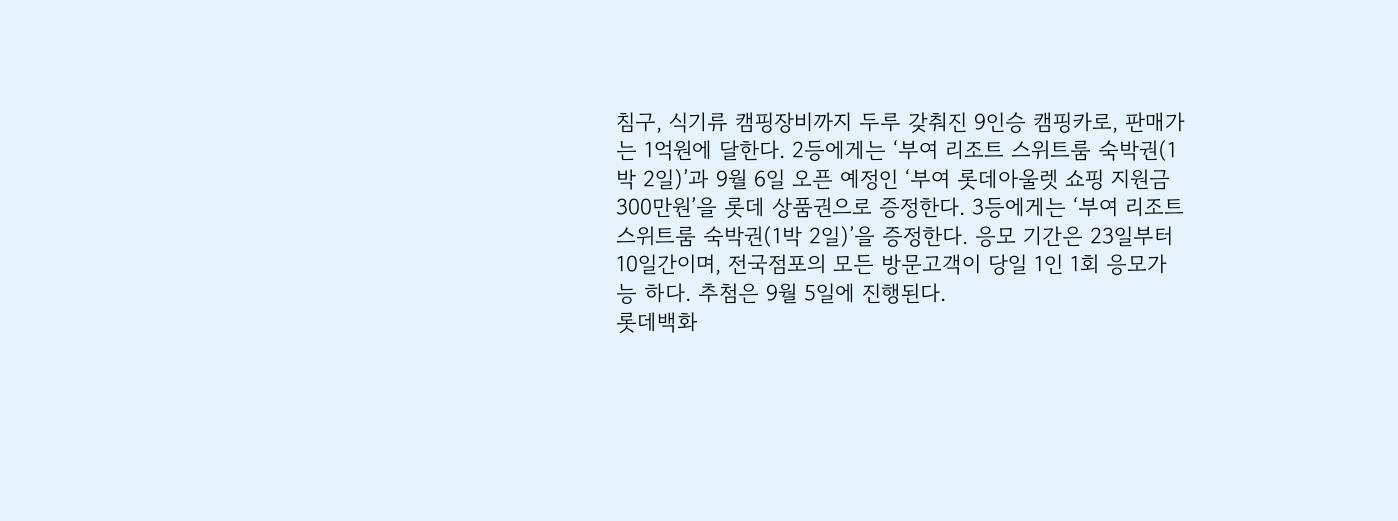침구, 식기류 캠핑장비까지 두루 갖춰진 9인승 캠핑카로, 판매가는 1억원에 달한다. 2등에게는 ‘부여 리조트 스위트룸 숙박권(1박 2일)’과 9월 6일 오픈 예정인 ‘부여 롯데아울렛 쇼핑 지원금 300만원’을 롯데 상품권으로 증정한다. 3등에게는 ‘부여 리조트 스위트룸 숙박권(1박 2일)’을 증정한다. 응모 기간은 23일부터 10일간이며, 전국점포의 모든 방문고객이 당일 1인 1회 응모가능 하다. 추첨은 9월 5일에 진행된다.
롯데백화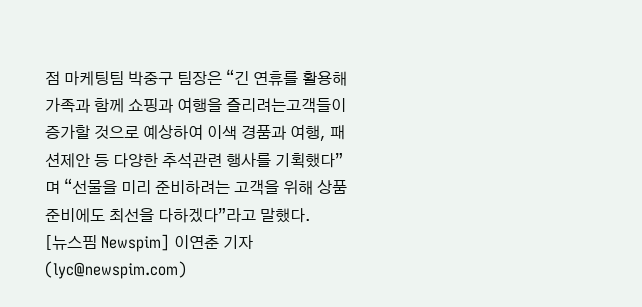점 마케팅팀 박중구 팀장은 “긴 연휴를 활용해 가족과 함께 쇼핑과 여행을 즐리려는고객들이 증가할 것으로 예상하여 이색 경품과 여행, 패션제안 등 다양한 추석관련 행사를 기획했다”며 “선물을 미리 준비하려는 고객을 위해 상품준비에도 최선을 다하겠다”라고 말했다.
[뉴스핌 Newspim] 이연춘 기자 (lyc@newspim.com)